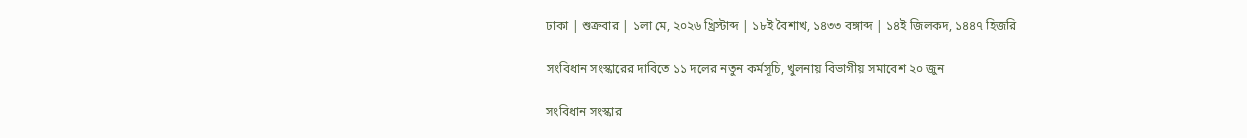ঢাকা | শুক্রবার | ১লা মে, ২০২৬ খ্রিস্টাব্দ | ১৮ই বৈশাখ, ১৪৩৩ বঙ্গাব্দ | ১৪ই জিলকদ, ১৪৪৭ হিজরি

সংবিধান সংস্কারের দাবিতে ১১ দলের নতুন কর্মসূচি, খুলনায় বিভাগীয় সমাবেশ ২০ জুন

সংবিধান সংস্কার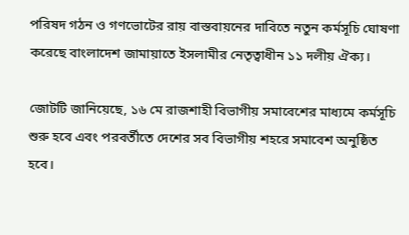পরিষদ গঠন ও গণভোটের রায় বাস্তবায়নের দাবিতে নতুন কর্মসূচি ঘোষণা করেছে বাংলাদেশ জামায়াতে ইসলামীর নেতৃত্বাধীন ১১ দলীয় ঐক্য।

জোটটি জানিয়েছে, ১৬ মে রাজশাহী বিভাগীয় সমাবেশের মাধ্যমে কর্মসূচি শুরু হবে এবং পরবর্তীতে দেশের সব বিভাগীয় শহরে সমাবেশ অনুষ্ঠিত হবে।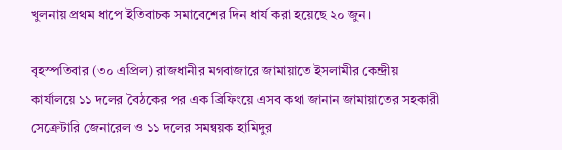খুলনায় প্রথম ধাপে ইতিবাচক সমাবেশের দিন ধার্য করা হয়েছে ২০ জুন।

বৃহস্পতিবার (৩০ এপ্রিল) রাজধানীর মগবাজারে জামায়াতে ইসলামীর কেন্দ্রীয় কার্যালয়ে ১১ দলের বৈঠকের পর এক ব্রিফিংয়ে এসব কথা জানান জামায়াতের সহকারী সেক্রেটারি জেনারেল ও ১১ দলের সমন্বয়ক হামিদুর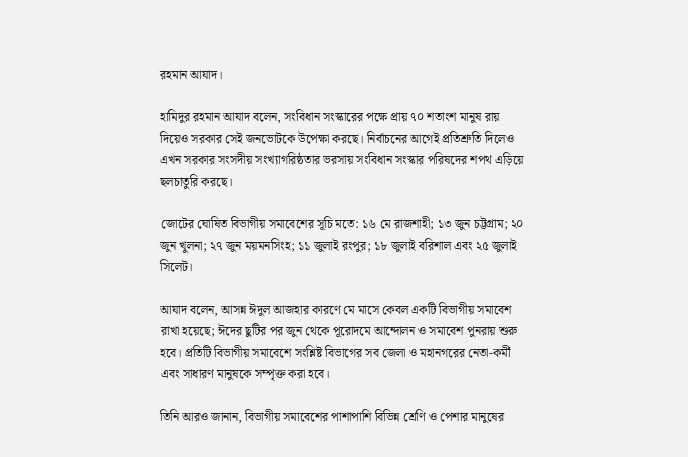রহমান আযাদ।

হামিদুর রহমান আযাদ বলেন, সংবিধান সংস্কারের পক্ষে প্রায় ৭০ শতাংশ মানুষ রায় দিয়েও সরকার সেই জনভোটকে উপেক্ষা করছে। নির্বাচনের আগেই প্রতিশ্রুতি দিলেও এখন সরকার সংসদীয় সংখ্যাগরিষ্ঠতার ভরসায় সংবিধান সংস্কার পরিষদের শপথ এড়িয়ে ছলচাতুরি করছে।

জোটের ঘোষিত বিভাগীয় সমাবেশের সূচি মতে: ১৬ মে রাজশাহী; ১৩ জুন চট্টগ্রাম; ২০ জুন খুলনা; ২৭ জুন ময়মনসিংহ; ১১ জুলাই রংপুর; ১৮ জুলাই বরিশাল এবং ২৫ জুলাই সিলেট।

আযাদ বলেন, আসন্ন ঈদুল আজহার কারণে মে মাসে কেবল একটি বিভাগীয় সমাবেশ রাখা হয়েছে; ঈদের ছুটির পর জুন থেকে পূরোদমে আন্দোলন ও সমাবেশ পুনরায় শুরু হবে। প্রতিটি বিভাগীয় সমাবেশে সংশ্লিষ্ট বিভাগের সব জেলা ও মহানগরের নেতা-কর্মী এবং সাধারণ মানুষকে সম্পৃক্ত করা হবে।

তিনি আরও জানান, বিভাগীয় সমাবেশের পাশাপাশি বিভিন্ন শ্রেণি ও পেশার মানুষের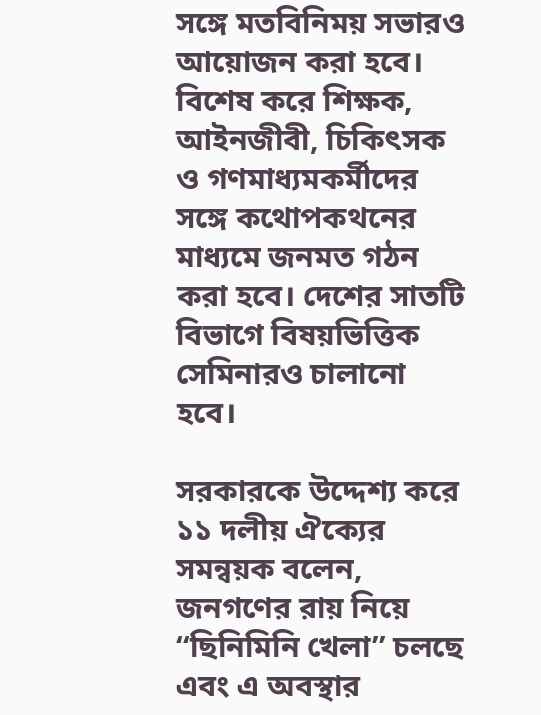সঙ্গে মতবিনিময় সভারও আয়োজন করা হবে। বিশেষ করে শিক্ষক, আইনজীবী, চিকিৎসক ও গণমাধ্যমকর্মীদের সঙ্গে কথোপকথনের মাধ্যমে জনমত গঠন করা হবে। দেশের সাতটি বিভাগে বিষয়ভিত্তিক সেমিনারও চালানো হবে।

সরকারকে উদ্দেশ্য করে ১১ দলীয় ঐক্যের সমন্বয়ক বলেন, জনগণের রায় নিয়ে ‘‘ছিনিমিনি খেলা’’ চলছে এবং এ অবস্থার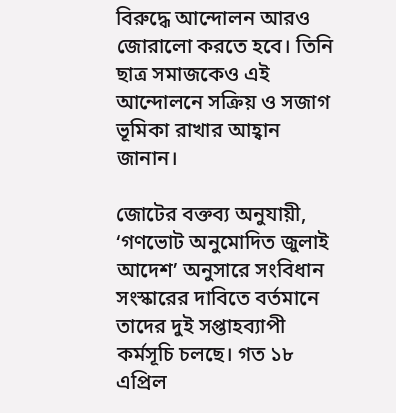বিরুদ্ধে আন্দোলন আরও জোরালো করতে হবে। তিনি ছাত্র সমাজকেও এই আন্দোলনে সক্রিয় ও সজাগ ভূমিকা রাখার আহ্বান জানান।

জোটের বক্তব্য অনুযায়ী, ‘গণভোট অনুমোদিত জুলাই আদেশ’ অনুসারে সংবিধান সংস্কারের দাবিতে বর্তমানে তাদের দুই সপ্তাহব্যাপী কর্মসূচি চলছে। গত ১৮ এপ্রিল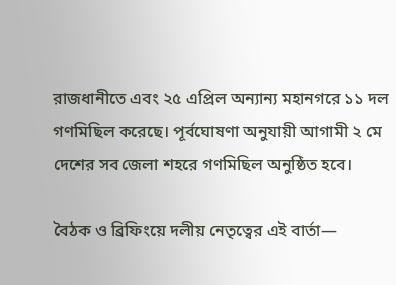রাজধানীতে এবং ২৫ এপ্রিল অন্যান্য মহানগরে ১১ দল গণমিছিল করেছে। পূর্বঘোষণা অনুযায়ী আগামী ২ মে দেশের সব জেলা শহরে গণমিছিল অনুষ্ঠিত হবে।

বৈঠক ও ব্রিফিংয়ে দলীয় নেতৃত্বের এই বার্তা—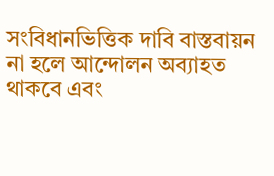সংবিধানভিত্তিক দাবি বাস্তবায়ন না হলে আন্দোলন অব্যাহত থাকবে এবং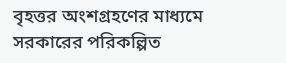বৃহত্তর অংশগ্রহণের মাধ্যমে সরকারের পরিকল্পিত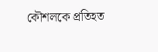কৌশলকে প্রতিহত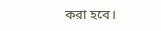করা হবে।